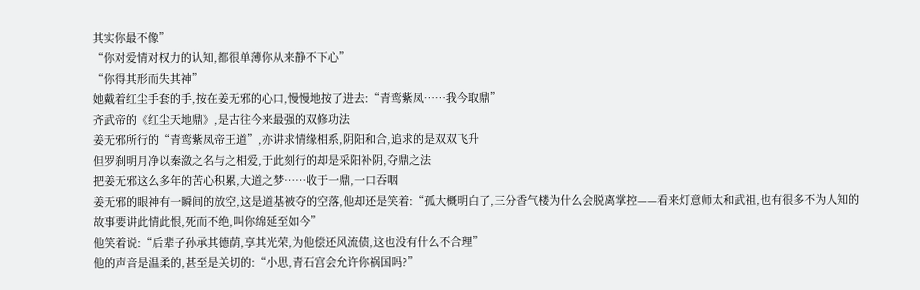其实你最不像”
“你对爱情对权力的认知,都很单薄你从来静不下心”
“你得其形而失其神”
她戴着红尘手套的手,按在姜无邪的心口,慢慢地按了进去:“青鸾紫凤……我今取鼎”
齐武帝的《红尘天地鼎》,是古往今来最强的双修功法
姜无邪所行的“青鸾紫凤帝王道”,亦讲求情缘相系,阴阳和合,追求的是双双飞升
但罗刹明月净以秦潋之名与之相爱,于此刻行的却是采阳补阴,夺鼎之法
把姜无邪这么多年的苦心积累,大道之梦……收于一鼎,一口吞咽
姜无邪的眼神有一瞬间的放空,这是道基被夺的空落,他却还是笑着:“孤大概明白了,三分香气楼为什么会脱离掌控——看来灯意师太和武祖,也有很多不为人知的故事要讲此情此恨,死而不绝,叫你绵延至如今”
他笑着说:“后辈子孙承其德荫,享其光荣,为他偿还风流债,这也没有什么不合理”
他的声音是温柔的,甚至是关切的:“小思,青石宫会允许你祸国吗?”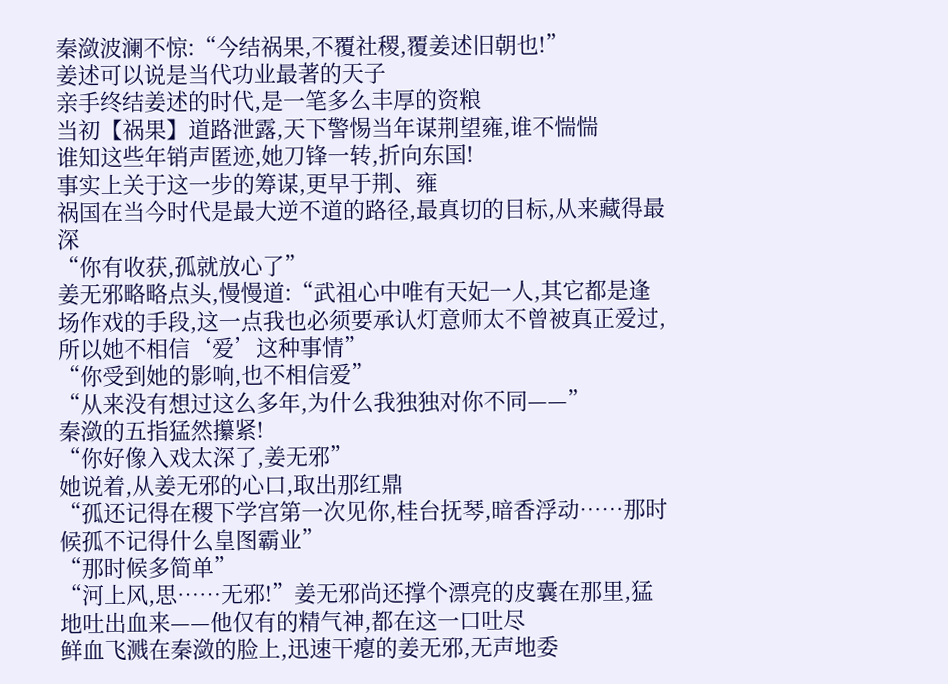秦潋波澜不惊:“今结祸果,不覆社稷,覆姜述旧朝也!”
姜述可以说是当代功业最著的天子
亲手终结姜述的时代,是一笔多么丰厚的资粮
当初【祸果】道路泄露,天下警惕当年谋荆望雍,谁不惴惴
谁知这些年销声匿迹,她刀锋一转,折向东国!
事实上关于这一步的筹谋,更早于荆、雍
祸国在当今时代是最大逆不道的路径,最真切的目标,从来藏得最深
“你有收获,孤就放心了”
姜无邪略略点头,慢慢道:“武祖心中唯有天妃一人,其它都是逢场作戏的手段,这一点我也必须要承认灯意师太不曾被真正爱过,所以她不相信‘爱’这种事情”
“你受到她的影响,也不相信爱”
“从来没有想过这么多年,为什么我独独对你不同——”
秦潋的五指猛然攥紧!
“你好像入戏太深了,姜无邪”
她说着,从姜无邪的心口,取出那红鼎
“孤还记得在稷下学宫第一次见你,桂台抚琴,暗香浮动……那时候孤不记得什么皇图霸业”
“那时候多简单”
“河上风,思……无邪!”姜无邪尚还撑个漂亮的皮囊在那里,猛地吐出血来——他仅有的精气神,都在这一口吐尽
鲜血飞溅在秦潋的脸上,迅速干瘪的姜无邪,无声地委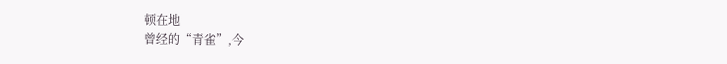顿在地
曾经的“青雀”,今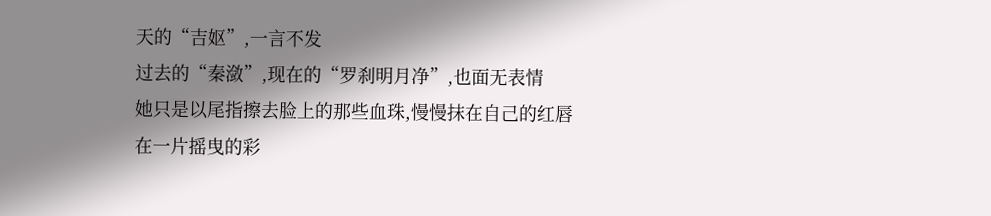天的“吉妪”,一言不发
过去的“秦潋”,现在的“罗刹明月净”,也面无表情
她只是以尾指擦去脸上的那些血珠,慢慢抹在自己的红唇
在一片摇曳的彩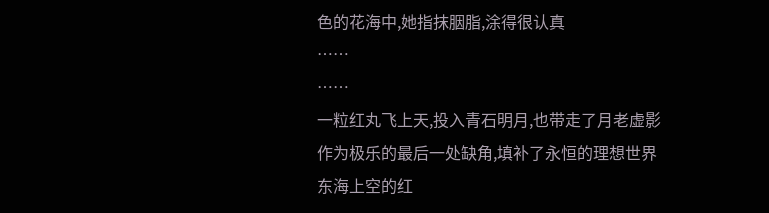色的花海中,她指抹胭脂,涂得很认真
……
……
一粒红丸飞上天,投入青石明月,也带走了月老虚影
作为极乐的最后一处缺角,填补了永恒的理想世界
东海上空的红